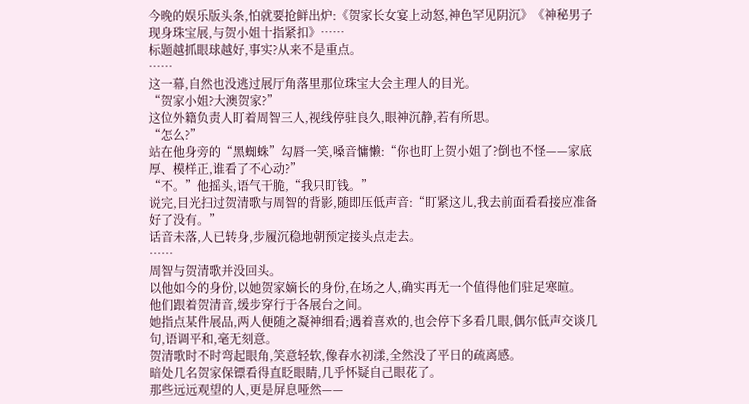今晚的娱乐版头条,怕就要抢鲜出炉:《贺家长女宴上动怒,神色罕见阴沉》《神秘男子现身珠宝展,与贺小姐十指紧扣》……
标题越抓眼球越好,事实?从来不是重点。
……
这一幕,自然也没逃过展厅角落里那位珠宝大会主理人的目光。
“贺家小姐?大澳贺家?”
这位外籍负责人盯着周智三人,视线停驻良久,眼神沉静,若有所思。
“怎么?”
站在他身旁的“黑蜘蛛”勾唇一笑,嗓音慵懒:“你也盯上贺小姐了?倒也不怪——家底厚、模样正,谁看了不心动?”
“不。”他摇头,语气干脆,“我只盯钱。”
说完,目光扫过贺清歌与周智的背影,随即压低声音:“盯紧这儿,我去前面看看接应准备好了没有。”
话音未落,人已转身,步履沉稳地朝预定接头点走去。
……
周智与贺清歌并没回头。
以他如今的身份,以她贺家嫡长的身份,在场之人,确实再无一个值得他们驻足寒暄。
他们跟着贺清音,缓步穿行于各展台之间。
她指点某件展品,两人便随之凝神细看;遇着喜欢的,也会停下多看几眼,偶尔低声交谈几句,语调平和,毫无刻意。
贺清歌时不时弯起眼角,笑意轻软,像春水初漾,全然没了平日的疏离感。
暗处几名贺家保镖看得直眨眼睛,几乎怀疑自己眼花了。
那些远远观望的人,更是屏息哑然——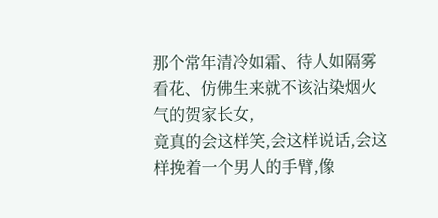那个常年清冷如霜、待人如隔雾看花、仿佛生来就不该沾染烟火气的贺家长女,
竟真的会这样笑,会这样说话,会这样挽着一个男人的手臂,像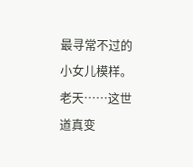最寻常不过的小女儿模样。
老天……这世道真变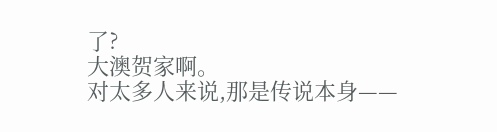了?
大澳贺家啊。
对太多人来说,那是传说本身——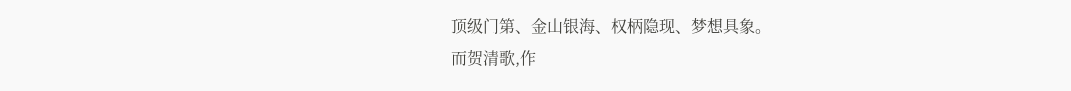顶级门第、金山银海、权柄隐现、梦想具象。
而贺清歌,作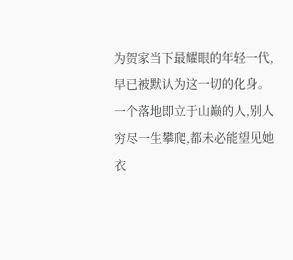为贺家当下最耀眼的年轻一代,早已被默认为这一切的化身。
一个落地即立于山巅的人,别人穷尽一生攀爬,都未必能望见她衣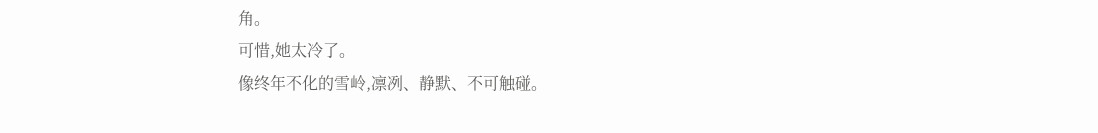角。
可惜,她太冷了。
像终年不化的雪岭,凛冽、静默、不可触碰。